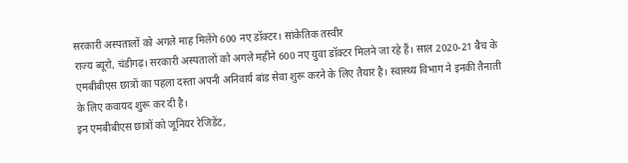सरकारी अस्पतालों को अगले माह मिलेंगे 600 नए डॉक्टर। सांकेतिक तस्वीर
राज्य ब्यूरो, चंडीगढ़। सरकारी अस्पतालों को अगले महीने 600 नए युवा डॉक्टर मिलने जा रहे हैं। साल 2020-21 बैच के एमबीबीएस छात्रों का पहला दस्ता अपनी अनिवार्य बांड सेवा शुरू करने के लिए तैयार है। स्वास्थ्य विभाग ने इनकी तैनाती के लिए कवायद शुरू कर दी है।
इन एमबीबीएस छात्रों को जूनियर रेजिडेंट,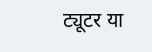ट्यूटर या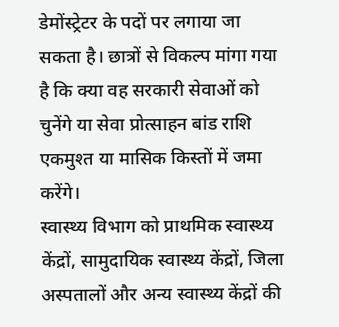डेमोंस्ट्रेटर के पदों पर लगाया जा सकता है। छात्रों से विकल्प मांगा गया है कि क्या वह सरकारी सेवाओं को चुनेंगे या सेवा प्रोत्साहन बांड राशि एकमुश्त या मासिक किस्तों में जमा करेंगे।
स्वास्थ्य विभाग को प्राथमिक स्वास्थ्य केंद्रों, सामुदायिक स्वास्थ्य केंद्रों, जिला अस्पतालों और अन्य स्वास्थ्य केंद्रों की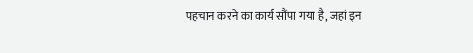पहचान करने का कार्य सौंपा गया है, जहां इन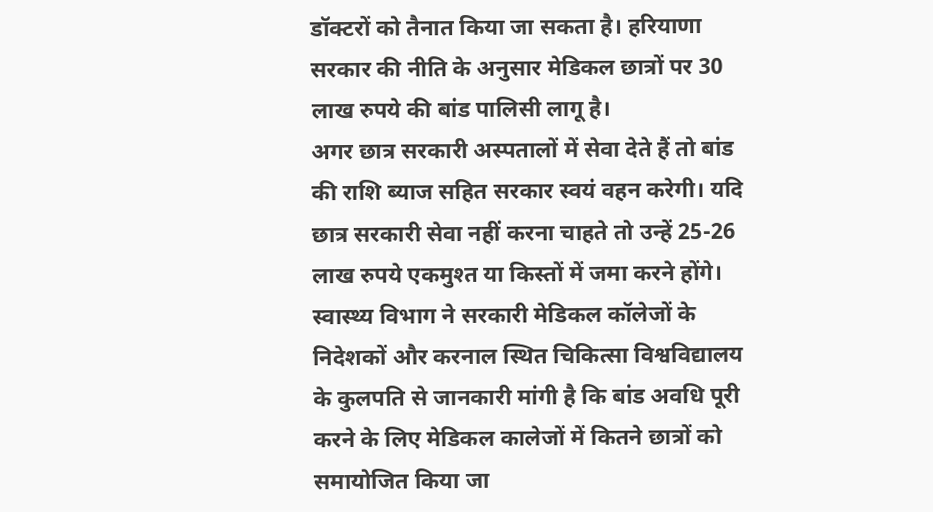डॉक्टरों को तैनात किया जा सकता है। हरियाणा सरकार की नीति के अनुसार मेडिकल छात्रों पर 30 लाख रुपये की बांड पालिसी लागू है।
अगर छात्र सरकारी अस्पतालों में सेवा देते हैं तो बांड की राशि ब्याज सहित सरकार स्वयं वहन करेगी। यदि छात्र सरकारी सेवा नहीं करना चाहते तो उन्हें 25-26 लाख रुपये एकमुश्त या किस्तों में जमा करने होंगे।
स्वास्थ्य विभाग ने सरकारी मेडिकल कॉलेजों के निदेशकों और करनाल स्थित चिकित्सा विश्वविद्यालय के कुलपति से जानकारी मांगी है कि बांड अवधि पूरी करने के लिए मेडिकल कालेजों में कितने छात्रों को समायोजित किया जा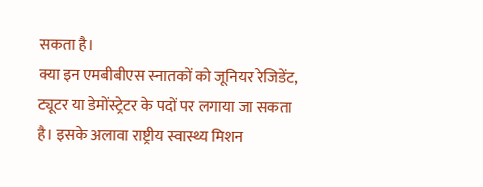सकता है।
क्या इन एमबीबीएस स्नातकों को जूनियर रेजिडेंट, ट्यूटर या डेमोंस्ट्रेटर के पदों पर लगाया जा सकता है। इसके अलावा राष्ट्रीय स्वास्थ्य मिशन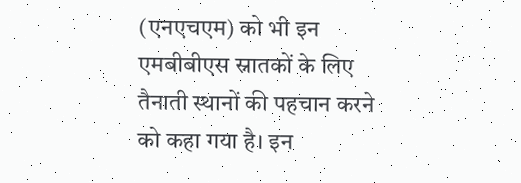(एनएचएम) को भी इन एमबीबीएस स्नातकों के लिए तैनाती स्थानों की पहचान करने को कहा गया है। इन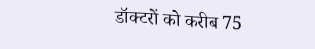डॉक्टरों को करीब 75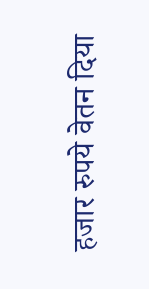हजार रुपये वेतन दिया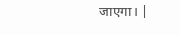जाएगा। |